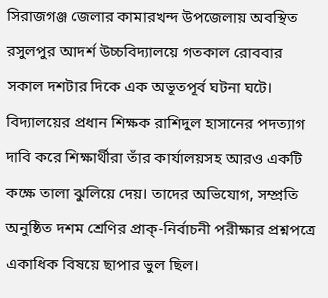সিরাজগঞ্জ জেলার কামারখন্দ উপজেলায় অবস্থিত রসুলপুর আদর্শ উচ্চবিদ্যালয়ে গতকাল রোববার সকাল দশটার দিকে এক অভূতপূর্ব ঘটনা ঘটে। বিদ্যালয়ের প্রধান শিক্ষক রাশিদুল হাসানের পদত্যাগ দাবি করে শিক্ষার্থীরা তাঁর কার্যালয়সহ আরও একটি কক্ষে তালা ঝুলিয়ে দেয়। তাদের অভিযোগ, সম্প্রতি অনুষ্ঠিত দশম শ্রেণির প্রাক্-নির্বাচনী পরীক্ষার প্রশ্নপত্রে একাধিক বিষয়ে ছাপার ভুল ছিল।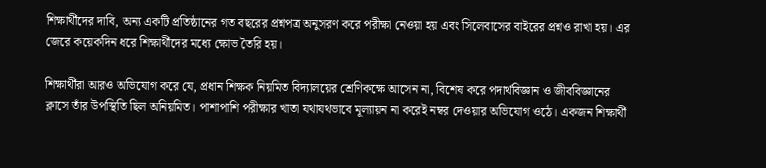শিক্ষার্থীদের দাবি, অন্য একটি প্রতিষ্ঠানের গত বছরের প্রশ্নপত্র অনুসরণ করে পরীক্ষা নেওয়া হয় এবং সিলেবাসের বাইরের প্রশ্নও রাখা হয়। এর জেরে কয়েকদিন ধরে শিক্ষার্থীদের মধ্যে ক্ষোভ তৈরি হয়।

শিক্ষার্থীরা আরও অভিযোগ করে যে, প্রধান শিক্ষক নিয়মিত বিদ্যালয়ের শ্রেণিকক্ষে আসেন না, বিশেষ করে পদার্থবিজ্ঞান ও জীববিজ্ঞানের ক্লাসে তাঁর উপস্থিতি ছিল অনিয়মিত। পাশাপাশি পরীক্ষার খাতা যথাযথভাবে মূল্যায়ন না করেই নম্বর দেওয়ার অভিযোগ ওঠে। একজন শিক্ষার্থী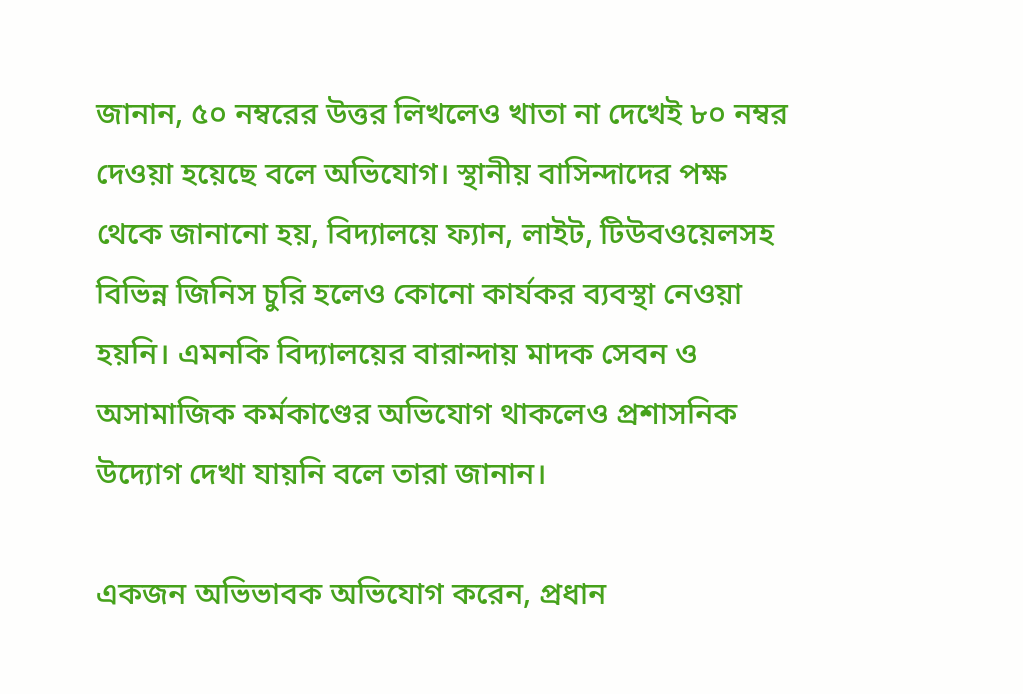জানান, ৫০ নম্বরের উত্তর লিখলেও খাতা না দেখেই ৮০ নম্বর দেওয়া হয়েছে বলে অভিযোগ। স্থানীয় বাসিন্দাদের পক্ষ থেকে জানানো হয়, বিদ্যালয়ে ফ্যান, লাইট, টিউবওয়েলসহ বিভিন্ন জিনিস চুরি হলেও কোনো কার্যকর ব্যবস্থা নেওয়া হয়নি। এমনকি বিদ্যালয়ের বারান্দায় মাদক সেবন ও অসামাজিক কর্মকাণ্ডের অভিযোগ থাকলেও প্রশাসনিক উদ্যোগ দেখা যায়নি বলে তারা জানান।

একজন অভিভাবক অভিযোগ করেন, প্রধান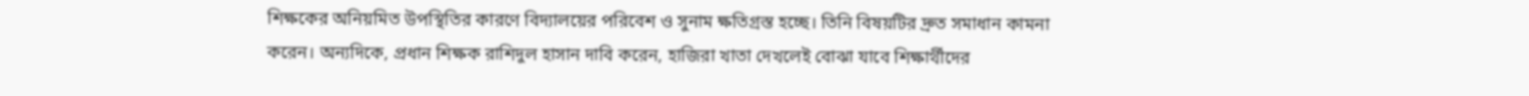শিক্ষকের অনিয়মিত উপস্থিতির কারণে বিদ্যালয়ের পরিবেশ ও সুনাম ক্ষতিগ্রস্ত হচ্ছে। তিনি বিষয়টির দ্রুত সমাধান কামনা করেন। অন্যদিকে, প্রধান শিক্ষক রাশিদুল হাসান দাবি করেন, হাজিরা খাতা দেখলেই বোঝা যাবে শিক্ষার্থীদের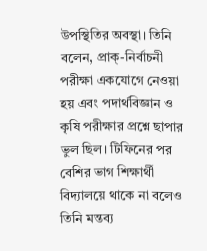উপস্থিতির অবস্থা। তিনি বলেন, প্রাক্-নির্বাচনী পরীক্ষা একযোগে নেওয়া হয় এবং পদার্থবিজ্ঞান ও কৃষি পরীক্ষার প্রশ্নে ছাপার ভুল ছিল। টিফিনের পর বেশির ভাগ শিক্ষার্থী বিদ্যালয়ে থাকে না বলেও তিনি মন্তব্য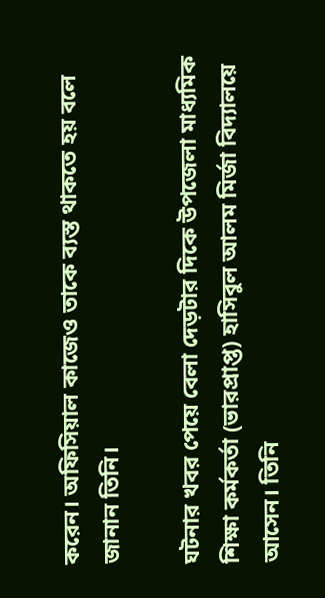করেন। অফিসিয়াল কাজেও তাকে ব্যস্ত থাকতে হয় বলে জানান তিনি।

ঘটনার খবর পেয়ে বেলা দেড়টার দিকে উপজেলা মাধ্যমিক শিক্ষা কর্মকর্তা (ভারপ্রাপ্ত) হাসিবুল আলম মির্জা বিদ্যালয়ে আসেন। তিনি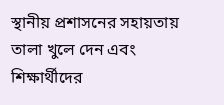স্থানীয় প্রশাসনের সহায়তায় তালা খুলে দেন এবং শিক্ষার্থীদের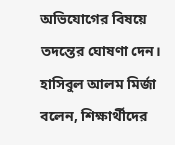অভিযোগের বিষয়ে তদন্তের ঘোষণা দেন। হাসিবুল আলম মির্জা বলেন, শিক্ষার্থীদের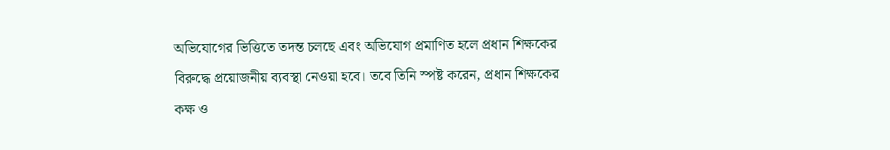অভিযোগের ভিত্তিতে তদন্ত চলছে এবং অভিযোগ প্রমাণিত হলে প্রধান শিক্ষকের বিরুদ্ধে প্রয়োজনীয় ব্যবস্থা নেওয়া হবে। তবে তিনি স্পষ্ট করেন, প্রধান শিক্ষকের কক্ষ ও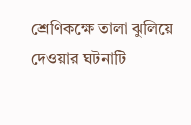শ্রেণিকক্ষে তালা ঝুলিয়ে দেওয়ার ঘটনাটি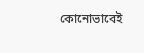কোনোভাবেই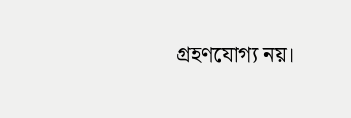গ্রহণযোগ্য নয়।